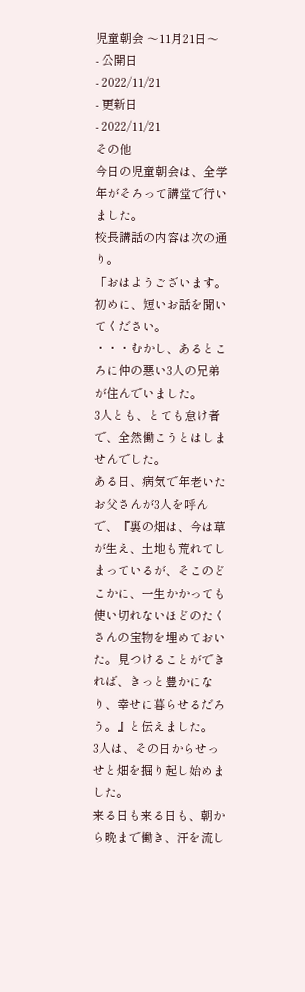児童朝会 〜11月21日〜
- 公開日
- 2022/11/21
- 更新日
- 2022/11/21
その他
今日の児童朝会は、全学年がそろって講堂で行いました。
校長講話の内容は次の通り。
「おはようございます。
初めに、短いお話を聞いてください。
・・・むかし、あるところに仲の悪い3人の兄弟が住んでいました。
3人とも、とても怠け者で、全然働こうとはしませんでした。
ある日、病気で年老いたお父さんが3人を呼んで、『裏の畑は、今は草が生え、土地も荒れてしまっているが、そこのどこかに、一生かかっても使い切れないほどのたくさんの宝物を埋めておいた。見つけることができれば、きっと豊かになり、幸せに暮らせるだろう。』と伝えました。
3人は、その日からせっせと畑を掘り起し始めました。
来る日も来る日も、朝から晩まで働き、汗を流し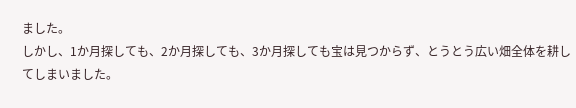ました。
しかし、1か月探しても、2か月探しても、3か月探しても宝は見つからず、とうとう広い畑全体を耕してしまいました。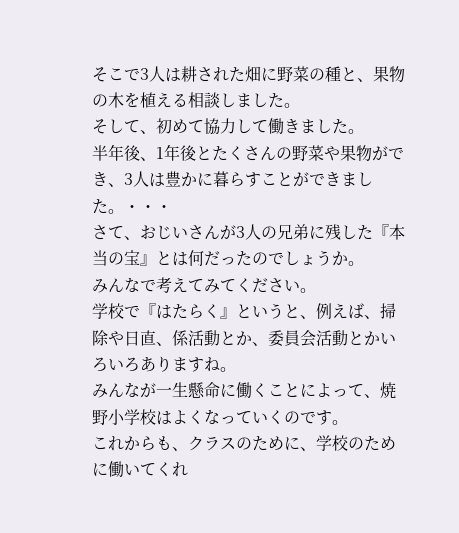そこで3人は耕された畑に野菜の種と、果物の木を植える相談しました。
そして、初めて協力して働きました。
半年後、1年後とたくさんの野菜や果物ができ、3人は豊かに暮らすことができました。・・・
さて、おじいさんが3人の兄弟に残した『本当の宝』とは何だったのでしょうか。
みんなで考えてみてください。
学校で『はたらく』というと、例えば、掃除や日直、係活動とか、委員会活動とかいろいろありますね。
みんなが一生懸命に働くことによって、焼野小学校はよくなっていくのです。
これからも、クラスのために、学校のために働いてくれ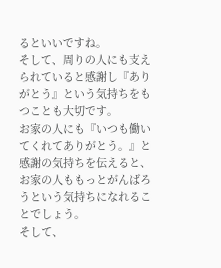るといいですね。
そして、周りの人にも支えられていると感謝し『ありがとう』という気持ちをもつことも大切です。
お家の人にも『いつも働いてくれてありがとう。』と感謝の気持ちを伝えると、お家の人ももっとがんばろうという気持ちになれることでしょう。
そして、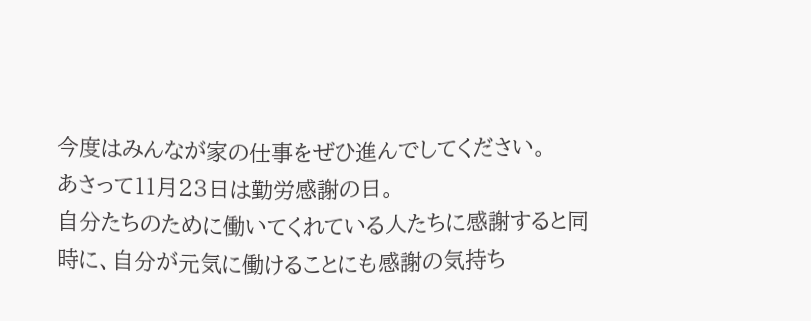今度はみんなが家の仕事をぜひ進んでしてください。
あさって11月23日は勤労感謝の日。
自分たちのために働いてくれている人たちに感謝すると同時に、自分が元気に働けることにも感謝の気持ち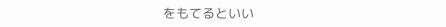をもてるといい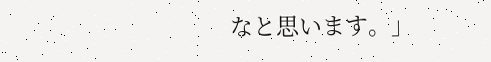なと思います。」